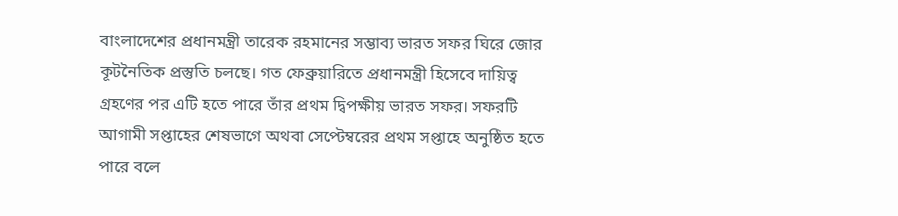বাংলাদেশের প্রধানমন্ত্রী তারেক রহমানের সম্ভাব্য ভারত সফর ঘিরে জোর কূটনৈতিক প্রস্তুতি চলছে। গত ফেব্রুয়ারিতে প্রধানমন্ত্রী হিসেবে দায়িত্ব গ্রহণের পর এটি হতে পারে তাঁর প্রথম দ্বিপক্ষীয় ভারত সফর। সফরটি আগামী সপ্তাহের শেষভাগে অথবা সেপ্টেম্বরের প্রথম সপ্তাহে অনুষ্ঠিত হতে পারে বলে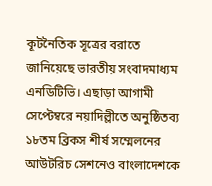কূটনৈতিক সূত্রের বরাতে জানিয়েছে ভারতীয় সংবাদমাধ্যম এনডিটিভি। এছাড়া আগামী সেপ্টেম্বরে নয়াদিল্লীতে অনুষ্ঠিতব্য ১৮তম ব্রিকস শীর্ষ সম্মেলনের আউটরিচ সেশনেও বাংলাদেশকে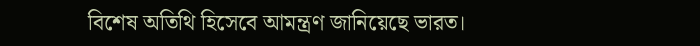বিশেষ অতিথি হিসেবে আমন্ত্রণ জানিয়েছে ভারত।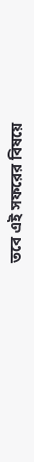তবে এই সফরের বিষয়ে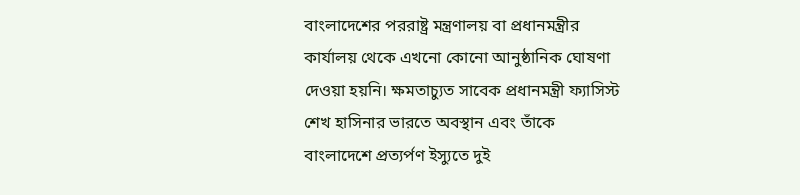বাংলাদেশের পররাষ্ট্র মন্ত্রণালয় বা প্রধানমন্ত্রীর কার্যালয় থেকে এখনো কোনো আনুষ্ঠানিক ঘোষণা দেওয়া হয়নি। ক্ষমতাচ্যুত সাবেক প্রধানমন্ত্রী ফ্যাসিস্ট শেখ হাসিনার ভারতে অবস্থান এবং তাঁকে বাংলাদেশে প্রত্যর্পণ ইস্যুতে দুই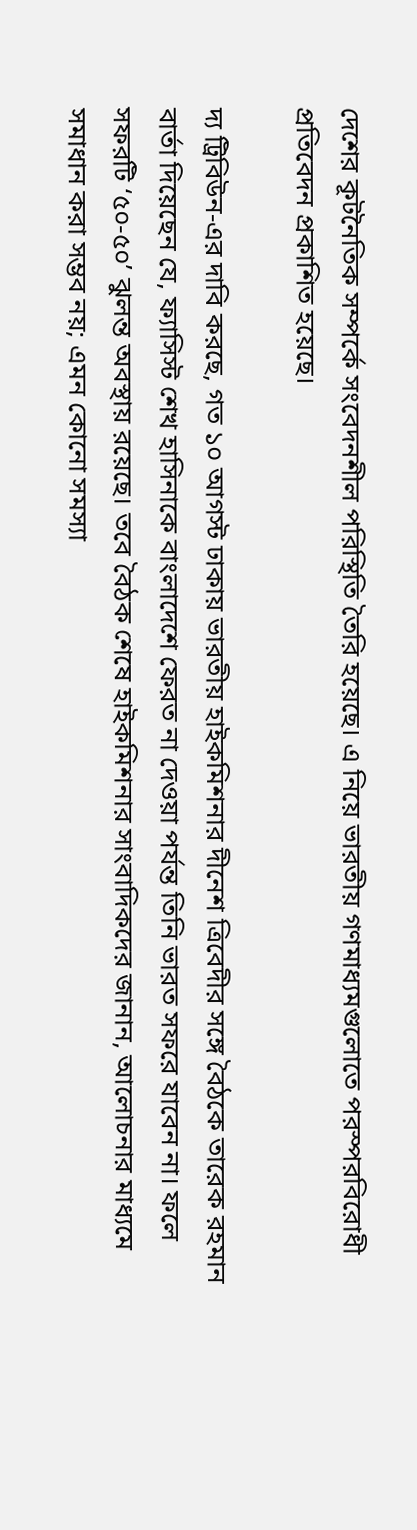দেশের কূটনৈতিক সম্পর্কে সংবেদনশীল পরিস্থিতি তৈরি হয়েছে। এ নিয়ে ভারতীয় গণমাধ্যমগুলোতে পরস্পরবিরোধী প্রতিবেদন প্রকাশিত হয়েছে।

দ্য ট্রিবিউন-এর দাবি করছে, গত ১০ আগস্ট ঢাকায় ভারতীয় হাইকমিশনার দীনেশ ত্রিবেদীর সঙ্গে বৈঠকে তারেক রহমান বার্তা দিয়েছেন যে, ফ্যাসিস্ট শেখ হাসিনাকে বাংলাদেশে ফেরত না দেওয়া পর্যন্ত তিনি ভারত সফরে যাবেন না। ফলে সফরটি ‘৫০-৫০’ ঝুলন্ত অবস্থায় রয়েছে। তবে বৈঠক শেষে হাইকমিশনার সাংবাদিকদের জানান, আলোচনার মাধ্যমে সমাধান করা সম্ভব নয়; এমন কোনো সমস্যা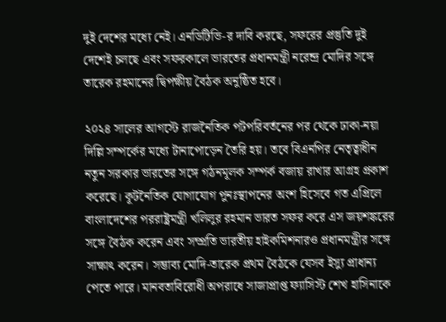দুই দেশের মধ্যে নেই। এনডিটিভি-র দাবি করছে, সফরের প্রস্তুতি দুই দেশেই চলছে এবং সফরকালে ভারতের প্রধানমন্ত্রী নরেন্দ্র মোদির সঙ্গে তারেক রহমানের দ্বিপক্ষীয় বৈঠক অনুষ্ঠিত হবে।

২০২৪ সালের আগস্টে রাজনৈতিক পটপরিবর্তনের পর থেকে ঢাকা-নয়া দিল্লি সম্পর্কের মধ্যে টানাপোড়েন তৈরি হয়। তবে বিএনপির নেতৃত্বাধীন নতুন সরকার ভারতের সঙ্গে গঠনমূলক সম্পর্ক বজায় রাখার আগ্রহ প্রকাশ করেছে। কূটনৈতিক যোগাযোগ পুনঃস্থাপনের অংশ হিসেবে গত এপ্রিলে বাংলাদেশের পররাষ্ট্রমন্ত্রী খলিলুর রহমান ভারত সফর করে এস জয়শঙ্করের সঙ্গে বৈঠক করেন এবং সম্প্রতি ভারতীয় হাইকমিশনারও প্রধানমন্ত্রীর সঙ্গে সাক্ষাৎ করেন। সম্ভাব্য মোদি-তারেক প্রথম বৈঠকে যেসব ইস্যু প্রাধান্য পেতে পারে। মানবতাবিরোধী অপরাধে সাজাপ্রাপ্ত ফ্যাসিস্ট শেখ হাসিনাকে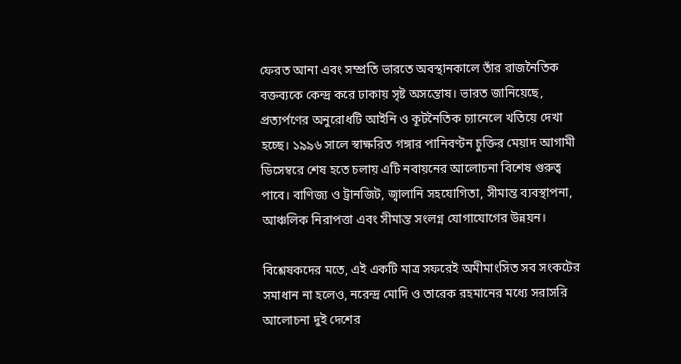ফেরত আনা এবং সম্প্রতি ভারতে অবস্থানকালে তাঁর রাজনৈতিক বক্তব্যকে কেন্দ্র করে ঢাকায় সৃষ্ট অসন্তোষ। ভারত জানিয়েছে, প্রত্যর্পণের অনুরোধটি আইনি ও কূটনৈতিক চ্যানেলে খতিয়ে দেখা হচ্ছে। ১৯৯৬ সালে স্বাক্ষরিত গঙ্গার পানিবণ্টন চুক্তির মেয়াদ আগামী ডিসেম্বরে শেষ হতে চলায় এটি নবায়নের আলোচনা বিশেষ গুরুত্ব পাবে। বাণিজ্য ও ট্রানজিট, জ্বালানি সহযোগিতা, সীমান্ত ব্যবস্থাপনা, আঞ্চলিক নিরাপত্তা এবং সীমান্ত সংলগ্ন যোগাযোগের উন্নয়ন।

বিশ্লেষকদের মতে, এই একটি মাত্র সফরেই অমীমাংসিত সব সংকটের সমাধান না হলেও, নরেন্দ্র মোদি ও তারেক রহমানের মধ্যে সরাসরি আলোচনা দুই দেশের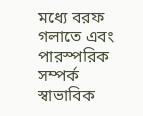মধ্যে বরফ গলাতে এবং পারস্পরিক সম্পর্ক স্বাভাবিক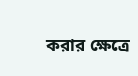করার ক্ষেত্রে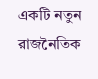একটি নতুন রাজনৈতিক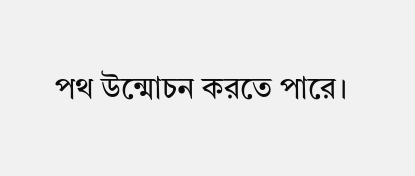পথ উন্মোচন করতে পারে।